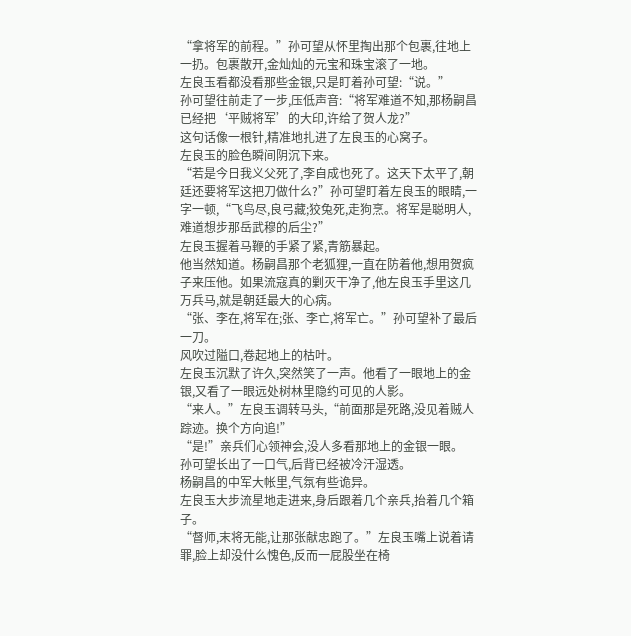“拿将军的前程。”孙可望从怀里掏出那个包裹,往地上一扔。包裹散开,金灿灿的元宝和珠宝滚了一地。
左良玉看都没看那些金银,只是盯着孙可望:“说。”
孙可望往前走了一步,压低声音:“将军难道不知,那杨嗣昌已经把‘平贼将军’的大印,许给了贺人龙?”
这句话像一根针,精准地扎进了左良玉的心窝子。
左良玉的脸色瞬间阴沉下来。
“若是今日我义父死了,李自成也死了。这天下太平了,朝廷还要将军这把刀做什么?”孙可望盯着左良玉的眼睛,一字一顿,“飞鸟尽,良弓藏;狡兔死,走狗烹。将军是聪明人,难道想步那岳武穆的后尘?”
左良玉握着马鞭的手紧了紧,青筋暴起。
他当然知道。杨嗣昌那个老狐狸,一直在防着他,想用贺疯子来压他。如果流寇真的剿灭干净了,他左良玉手里这几万兵马,就是朝廷最大的心病。
“张、李在,将军在;张、李亡,将军亡。”孙可望补了最后一刀。
风吹过隘口,卷起地上的枯叶。
左良玉沉默了许久,突然笑了一声。他看了一眼地上的金银,又看了一眼远处树林里隐约可见的人影。
“来人。”左良玉调转马头,“前面那是死路,没见着贼人踪迹。换个方向追!”
“是!”亲兵们心领神会,没人多看那地上的金银一眼。
孙可望长出了一口气,后背已经被冷汗湿透。
杨嗣昌的中军大帐里,气氛有些诡异。
左良玉大步流星地走进来,身后跟着几个亲兵,抬着几个箱子。
“督师,末将无能,让那张献忠跑了。”左良玉嘴上说着请罪,脸上却没什么愧色,反而一屁股坐在椅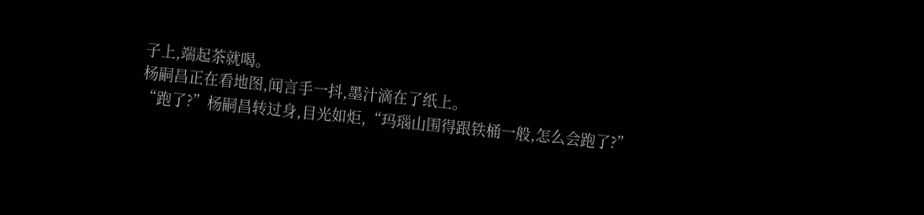子上,端起茶就喝。
杨嗣昌正在看地图,闻言手一抖,墨汁滴在了纸上。
“跑了?”杨嗣昌转过身,目光如炬,“玛瑙山围得跟铁桶一般,怎么会跑了?”